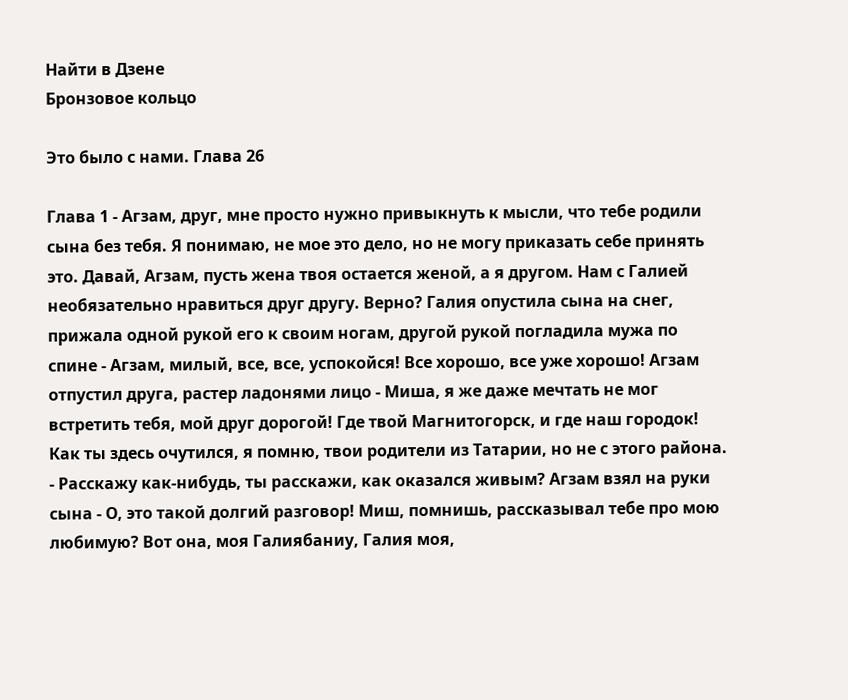Найти в Дзене
Бронзовое кольцо

Это было с нами. Глава 26

Глава 1 - Агзам, друг, мне просто нужно привыкнуть к мысли, что тебе родили сына без тебя. Я понимаю, не мое это дело, но не могу приказать себе принять это. Давай, Агзам, пусть жена твоя остается женой, а я другом. Нам с Галией необязательно нравиться друг другу. Верно? Галия опустила сына на снег, прижала одной рукой его к своим ногам, другой рукой погладила мужа по спине - Агзам, милый, все, все, успокойся! Все хорошо, все уже хорошо! Агзам отпустил друга, растер ладонями лицо - Миша, я же даже мечтать не мог встретить тебя, мой друг дорогой! Где твой Магнитогорск, и где наш городок! Как ты здесь очутился, я помню, твои родители из Татарии, но не с этого района. - Расскажу как-нибудь, ты расскажи, как оказался живым? Агзам взял на руки сына - О, это такой долгий разговор! Миш, помнишь, рассказывал тебе про мою любимую? Вот она, моя Галиябаниу, Галия моя,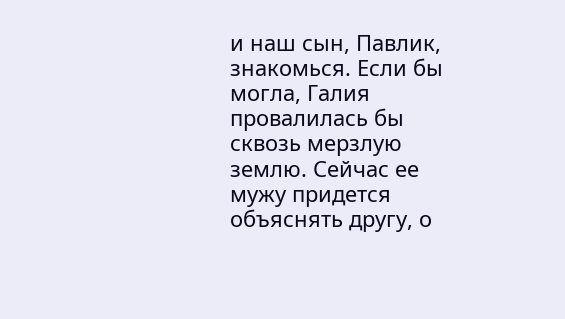и наш сын, Павлик, знакомься. Если бы могла, Галия провалилась бы сквозь мерзлую землю. Сейчас ее мужу придется объяснять другу, о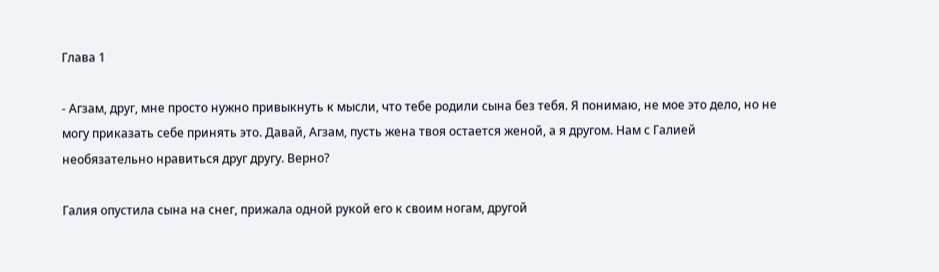Глава 1

- Агзам, друг, мне просто нужно привыкнуть к мысли, что тебе родили сына без тебя. Я понимаю, не мое это дело, но не могу приказать себе принять это. Давай, Агзам, пусть жена твоя остается женой, а я другом. Нам с Галией необязательно нравиться друг другу. Верно?

Галия опустила сына на снег, прижала одной рукой его к своим ногам, другой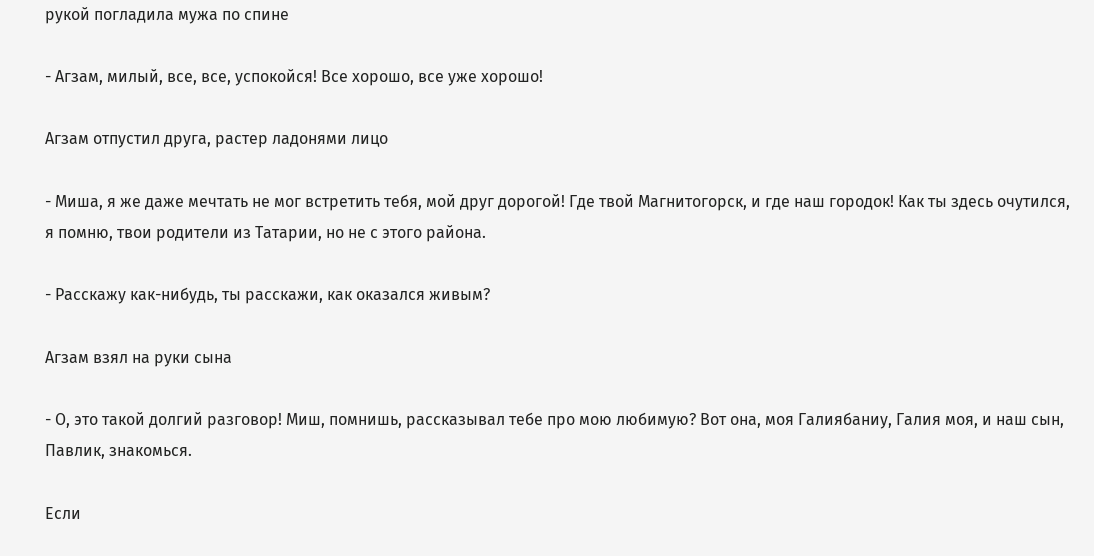рукой погладила мужа по спине

- Агзам, милый, все, все, успокойся! Все хорошо, все уже хорошо!

Агзам отпустил друга, растер ладонями лицо

- Миша, я же даже мечтать не мог встретить тебя, мой друг дорогой! Где твой Магнитогорск, и где наш городок! Как ты здесь очутился, я помню, твои родители из Татарии, но не с этого района.

- Расскажу как-нибудь, ты расскажи, как оказался живым?

Агзам взял на руки сына

- О, это такой долгий разговор! Миш, помнишь, рассказывал тебе про мою любимую? Вот она, моя Галиябаниу, Галия моя, и наш сын, Павлик, знакомься.

Если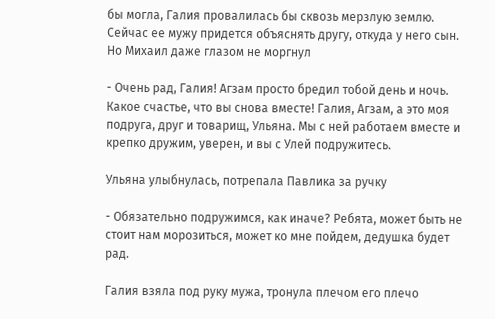бы могла, Галия провалилась бы сквозь мерзлую землю. Сейчас ее мужу придется объяснять другу, откуда у него сын. Но Михаил даже глазом не моргнул

- Очень рад, Галия! Агзам просто бредил тобой день и ночь. Какое счастье, что вы снова вместе! Галия, Агзам, а это моя подруга, друг и товарищ, Ульяна. Мы с ней работаем вместе и крепко дружим, уверен, и вы с Улей подружитесь.

Ульяна улыбнулась, потрепала Павлика за ручку

- Обязательно подружимся, как иначе? Ребята, может быть не стоит нам морозиться, может ко мне пойдем, дедушка будет рад.

Галия взяла под руку мужа, тронула плечом его плечо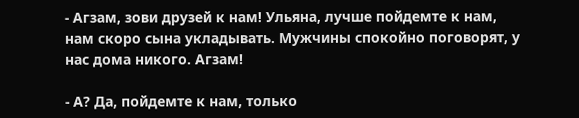- Агзам, зови друзей к нам! Ульяна, лучше пойдемте к нам, нам скоро сына укладывать. Мужчины спокойно поговорят, у нас дома никого. Агзам!

- А? Да, пойдемте к нам, только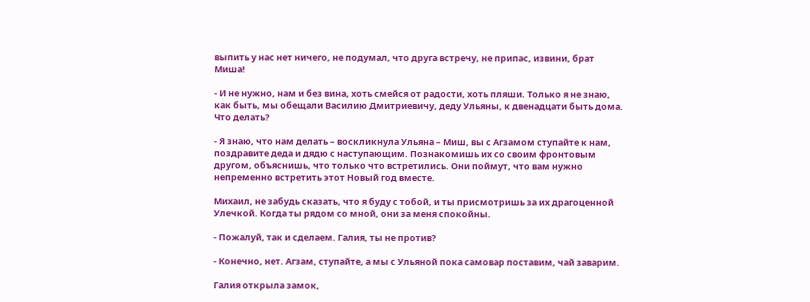выпить у нас нет ничего, не подумал, что друга встречу, не припас, извини, брат Миша!

- И не нужно, нам и без вина, хоть смейся от радости, хоть пляши. Только я не знаю, как быть, мы обещали Василию Дмитриевичу, деду Ульяны, к двенадцати быть дома. Что делать?

- Я знаю, что нам делать – воскликнула Ульяна – Миш, вы с Агзамом ступайте к нам, поздравите деда и дядю с наступающим. Познакомишь их со своим фронтовым другом, объяснишь, что только что встретились. Они поймут, что вам нужно непременно встретить этот Новый год вместе.

Михаил, не забудь сказать, что я буду с тобой, и ты присмотришь за их драгоценной Улечкой. Когда ты рядом со мной, они за меня спокойны.

- Пожалуй, так и сделаем. Галия, ты не против?

- Конечно, нет. Агзам, ступайте, а мы с Ульяной пока самовар поставим, чай заварим.

Галия открыла замок,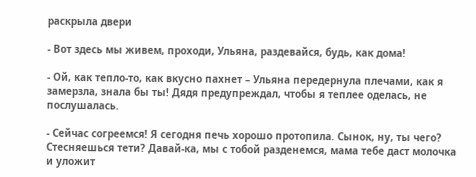раскрыла двери

- Вот здесь мы живем, проходи, Ульяна, раздевайся, будь, как дома!

- Ой, как тепло-то, как вкусно пахнет – Ульяна передернула плечами, как я замерзла, знала бы ты! Дядя предупреждал, чтобы я теплее оделась, не послушалась.

- Сейчас согреемся! Я сегодня печь хорошо протопила. Сынок, ну, ты чего? Стесняешься тети? Давай-ка, мы с тобой разденемся, мама тебе даст молочка и уложит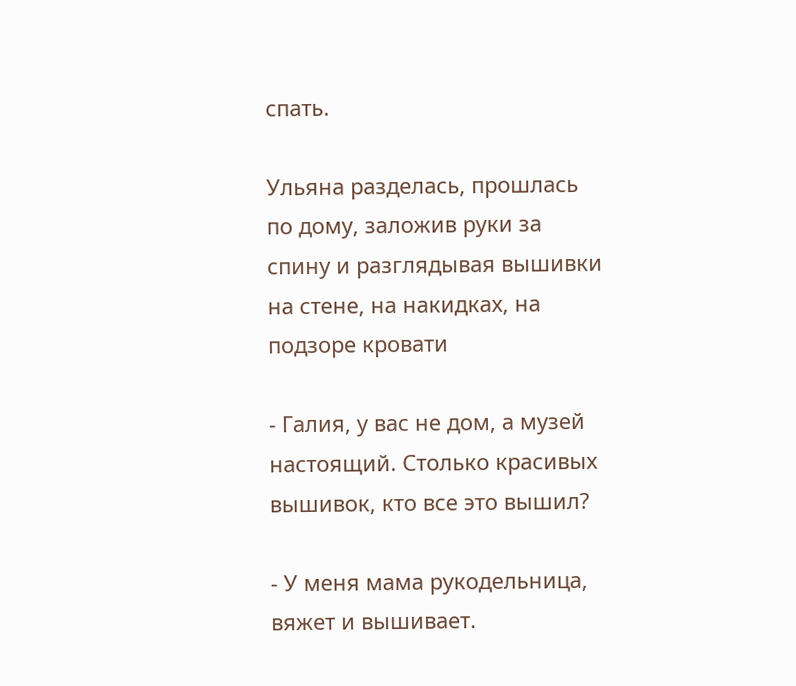спать.

Ульяна разделась, прошлась по дому, заложив руки за спину и разглядывая вышивки на стене, на накидках, на подзоре кровати

- Галия, у вас не дом, а музей настоящий. Столько красивых вышивок, кто все это вышил?

- У меня мама рукодельница, вяжет и вышивает.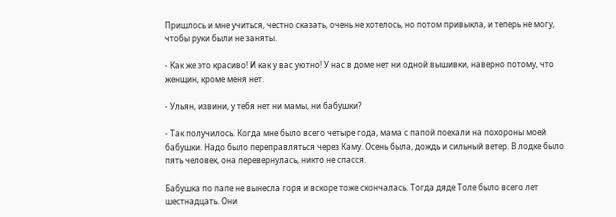Пришлось и мне учиться, честно сказать, очень не хотелось, но потом привыкла, и теперь не могу, чтобы руки были не заняты.

- Как же это красиво! И как у вас уютно! У нас в доме нет ни одной вышивки, наверно потому, что женщин, кроме меня нет.

- Ульян, извини, у тебя нет ни мамы, ни бабушки?

- Так получилось. Когда мне было всего четыре года, мама с папой поехали на похороны моей бабушки. Надо было переправляться через Каму. Осень была, дождь и сильный ветер. В лодке было пять человек, она перевернулась, никто не спасся.

Бабушка по папе не вынесла горя и вскоре тоже скончалась. Тогда дяде Толе было всего лет шестнадцать. Они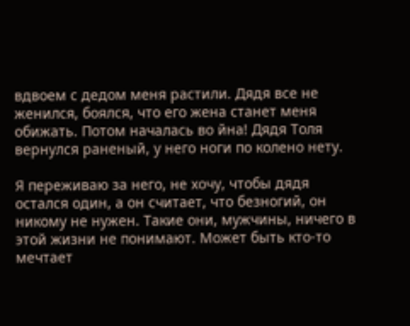вдвоем с дедом меня растили. Дядя все не женился, боялся, что его жена станет меня обижать. Потом началась во йна! Дядя Толя вернулся раненый, у него ноги по колено нету.

Я переживаю за него, не хочу, чтобы дядя остался один, а он считает, что безногий, он никому не нужен. Такие они, мужчины, ничего в этой жизни не понимают. Может быть кто-то мечтает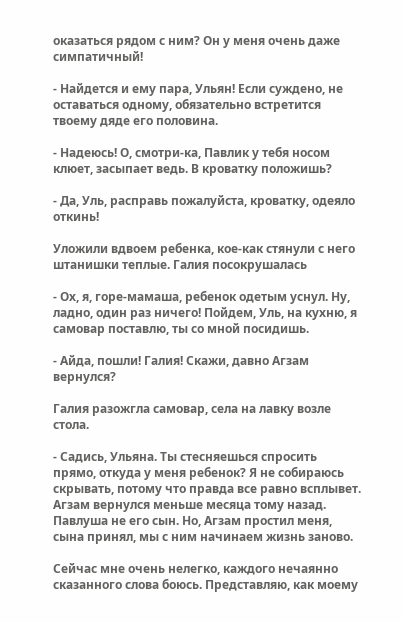оказаться рядом с ним? Он у меня очень даже симпатичный!

- Найдется и ему пара, Ульян! Если суждено, не оставаться одному, обязательно встретится твоему дяде его половина.

- Надеюсь! О, смотри-ка, Павлик у тебя носом клюет, засыпает ведь. В кроватку положишь?

- Да, Уль, расправь пожалуйста, кроватку, одеяло откинь!

Уложили вдвоем ребенка, кое-как стянули с него штанишки теплые. Галия посокрушалась

- Ох, я, горе-мамаша, ребенок одетым уснул. Ну, ладно, один раз ничего! Пойдем, Уль, на кухню, я самовар поставлю, ты со мной посидишь.

- Айда, пошли! Галия! Скажи, давно Агзам вернулся?

Галия разожгла самовар, села на лавку возле стола.

- Садись, Ульяна. Ты стесняешься спросить прямо, откуда у меня ребенок? Я не собираюсь скрывать, потому что правда все равно всплывет. Агзам вернулся меньше месяца тому назад. Павлуша не его сын. Но, Агзам простил меня, сына принял, мы с ним начинаем жизнь заново.

Сейчас мне очень нелегко, каждого нечаянно сказанного слова боюсь. Представляю, как моему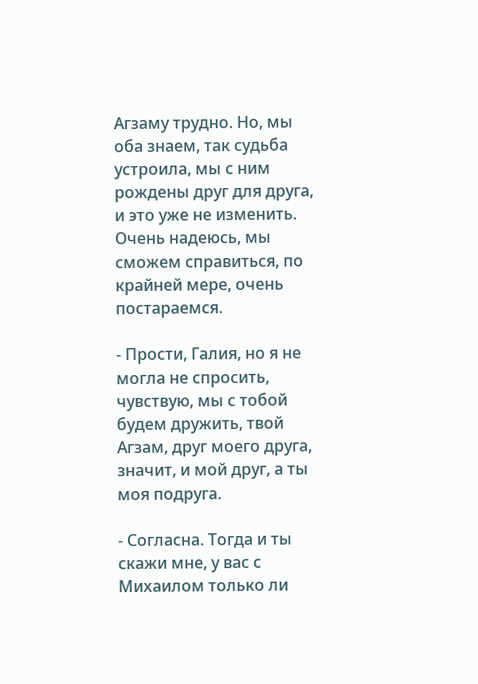Агзаму трудно. Но, мы оба знаем, так судьба устроила, мы с ним рождены друг для друга, и это уже не изменить. Очень надеюсь, мы сможем справиться, по крайней мере, очень постараемся.

- Прости, Галия, но я не могла не спросить, чувствую, мы с тобой будем дружить, твой Агзам, друг моего друга, значит, и мой друг, а ты моя подруга.

- Согласна. Тогда и ты скажи мне, у вас с Михаилом только ли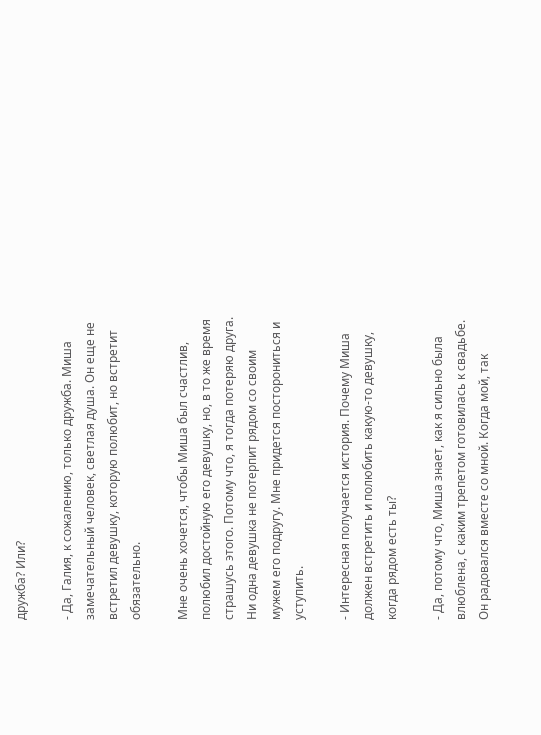дружба? Или?

- Да, Галия, к сожалению, только дружба. Миша замечательный человек, светлая душа. Он еще не встретил девушку, которую полюбит, но встретит обязательно.

Мне очень хочется, чтобы Миша был счастлив, полюбил достойную его девушку, но, в то же время страшусь этого. Потому что, я тогда потеряю друга. Ни одна девушка не потерпит рядом со своим мужем его подругу. Мне придется посторониться и уступить.

- Интересная получается история. Почему Миша должен встретить и полюбить какую-то девушку, когда рядом есть ты?

- Да, потому что, Миша знает, как я сильно была влюблена, с каким трепетом готовилась к свадьбе. Он радовался вместе со мной. Когда мой, так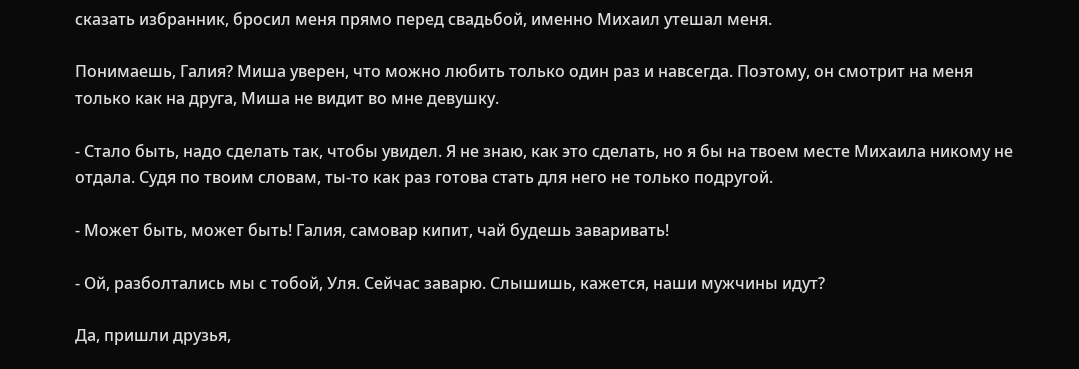сказать избранник, бросил меня прямо перед свадьбой, именно Михаил утешал меня.

Понимаешь, Галия? Миша уверен, что можно любить только один раз и навсегда. Поэтому, он смотрит на меня только как на друга, Миша не видит во мне девушку.

- Стало быть, надо сделать так, чтобы увидел. Я не знаю, как это сделать, но я бы на твоем месте Михаила никому не отдала. Судя по твоим словам, ты-то как раз готова стать для него не только подругой.

- Может быть, может быть! Галия, самовар кипит, чай будешь заваривать!

- Ой, разболтались мы с тобой, Уля. Сейчас заварю. Слышишь, кажется, наши мужчины идут?

Да, пришли друзья,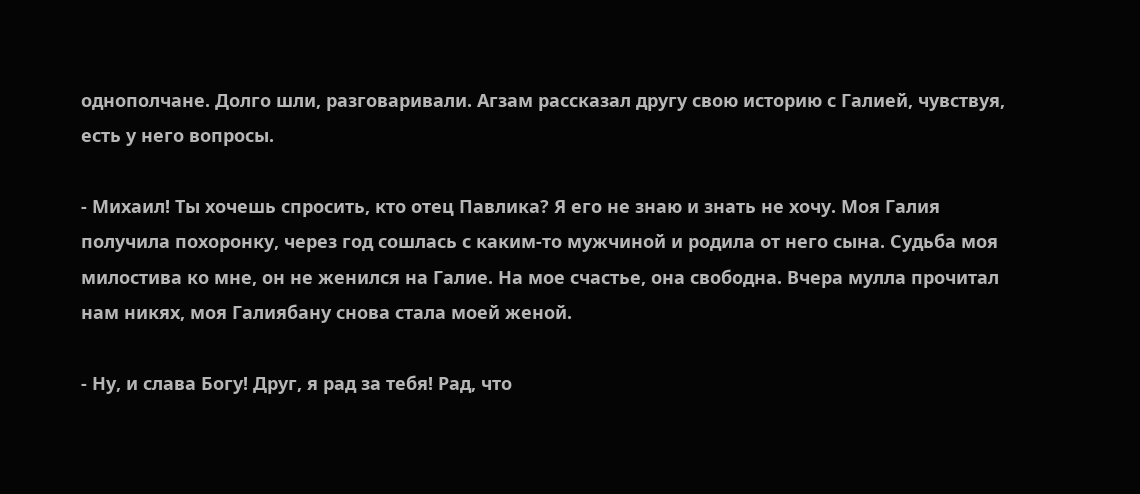однополчане. Долго шли, разговаривали. Агзам рассказал другу свою историю с Галией, чувствуя, есть у него вопросы.

- Михаил! Ты хочешь спросить, кто отец Павлика? Я его не знаю и знать не хочу. Моя Галия получила похоронку, через год сошлась с каким-то мужчиной и родила от него сына. Судьба моя милостива ко мне, он не женился на Галие. На мое счастье, она свободна. Вчера мулла прочитал нам никях, моя Галиябану снова стала моей женой.

- Ну, и слава Богу! Друг, я рад за тебя! Рад, что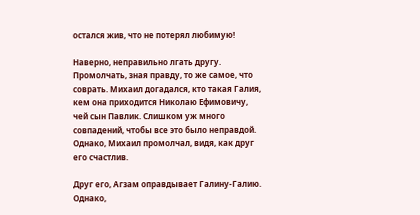остался жив, что не потерял любимую!

Наверно, неправильно лгать другу. Промолчать, зная правду, то же самое, что соврать. Михаил догадался, кто такая Галия, кем она приходится Николаю Ефимовичу, чей сын Павлик. Слишком уж много совпадений, чтобы все это было неправдой. Однако, Михаил промолчал, видя, как друг его счастлив.

Друг его, Агзам оправдывает Галину-Галию. Однако,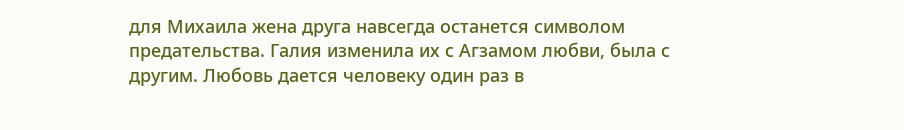для Михаила жена друга навсегда останется символом предательства. Галия изменила их с Агзамом любви, была с другим. Любовь дается человеку один раз в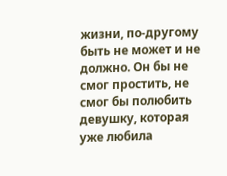жизни, по-другому быть не может и не должно. Он бы не смог простить, не смог бы полюбить девушку, которая уже любила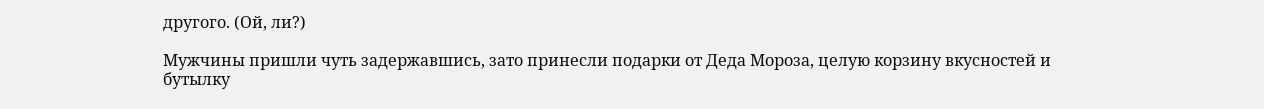другого. (Ой, ли?)

Мужчины пришли чуть задержавшись, зато принесли подарки от Деда Мороза, целую корзину вкусностей и бутылку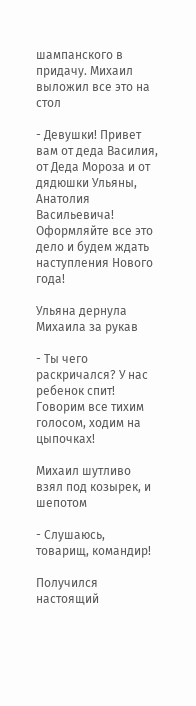шампанского в придачу. Михаил выложил все это на стол

- Девушки! Привет вам от деда Василия, от Деда Мороза и от дядюшки Ульяны, Анатолия Васильевича! Оформляйте все это дело и будем ждать наступления Нового года!

Ульяна дернула Михаила за рукав

- Ты чего раскричался? У нас ребенок спит! Говорим все тихим голосом, ходим на цыпочках!

Михаил шутливо взял под козырек, и шепотом

- Слушаюсь, товарищ, командир!

Получился настоящий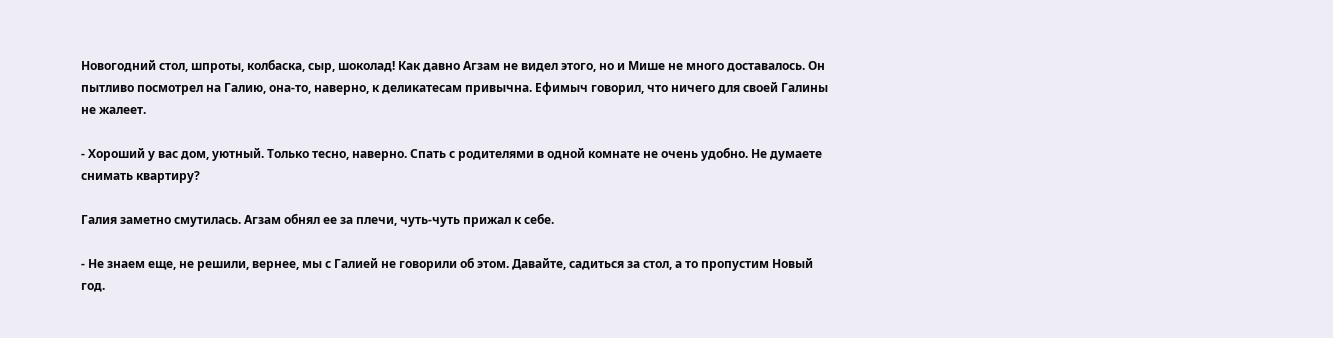Новогодний стол, шпроты, колбаска, сыр, шоколад! Как давно Агзам не видел этого, но и Мише не много доставалось. Он пытливо посмотрел на Галию, она-то, наверно, к деликатесам привычна. Ефимыч говорил, что ничего для своей Галины не жалеет.

- Хороший у вас дом, уютный. Только тесно, наверно. Спать с родителями в одной комнате не очень удобно. Не думаете снимать квартиру?

Галия заметно смутилась. Агзам обнял ее за плечи, чуть-чуть прижал к себе.

- Не знаем еще, не решили, вернее, мы с Галией не говорили об этом. Давайте, садиться за стол, а то пропустим Новый год.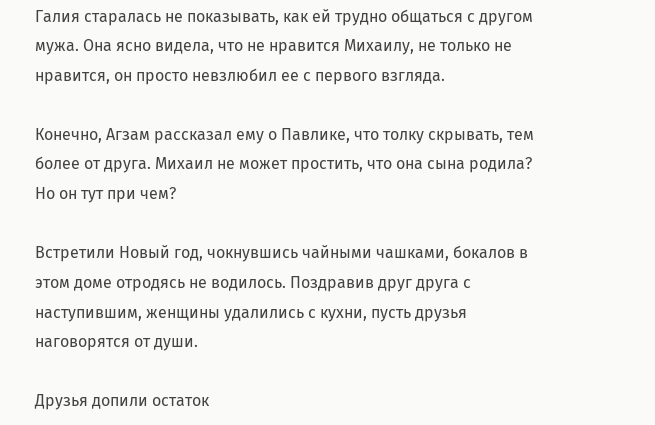Галия старалась не показывать, как ей трудно общаться с другом мужа. Она ясно видела, что не нравится Михаилу, не только не нравится, он просто невзлюбил ее с первого взгляда.

Конечно, Агзам рассказал ему о Павлике, что толку скрывать, тем более от друга. Михаил не может простить, что она сына родила? Но он тут при чем?

Встретили Новый год, чокнувшись чайными чашками, бокалов в этом доме отродясь не водилось. Поздравив друг друга с наступившим, женщины удалились с кухни, пусть друзья наговорятся от души.

Друзья допили остаток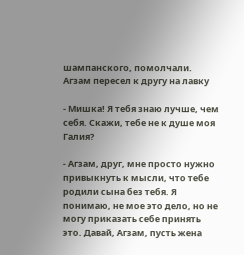шампанского, помолчали. Агзам пересел к другу на лавку

- Мишка! Я тебя знаю лучше, чем себя. Скажи, тебе не к душе моя Галия?

- Агзам, друг, мне просто нужно привыкнуть к мысли, что тебе родили сына без тебя. Я понимаю, не мое это дело, но не могу приказать себе принять это. Давай, Агзам, пусть жена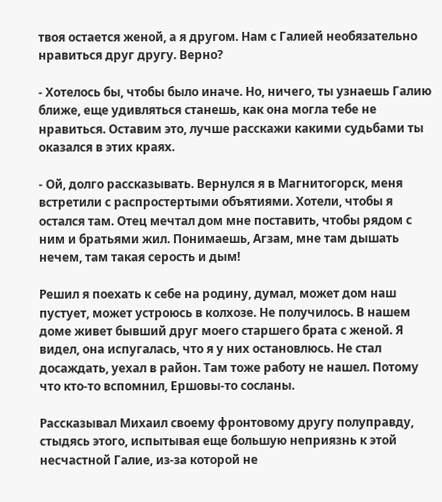твоя остается женой, а я другом. Нам с Галией необязательно нравиться друг другу. Верно?

- Хотелось бы, чтобы было иначе. Но, ничего, ты узнаешь Галию ближе, еще удивляться станешь, как она могла тебе не нравиться. Оставим это, лучше расскажи какими судьбами ты оказался в этих краях.

- Ой, долго рассказывать. Вернулся я в Магнитогорск, меня встретили с распростертыми объятиями. Хотели, чтобы я остался там. Отец мечтал дом мне поставить, чтобы рядом с ним и братьями жил. Понимаешь, Агзам, мне там дышать нечем, там такая серость и дым!

Решил я поехать к себе на родину, думал, может дом наш пустует, может устроюсь в колхозе. Не получилось. В нашем доме живет бывший друг моего старшего брата с женой. Я видел, она испугалась, что я у них остановлюсь. Не стал досаждать, уехал в район. Там тоже работу не нашел. Потому что кто-то вспомнил, Ершовы-то сосланы.

Рассказывал Михаил своему фронтовому другу полуправду, стыдясь этого, испытывая еще большую неприязнь к этой несчастной Галие, из-за которой не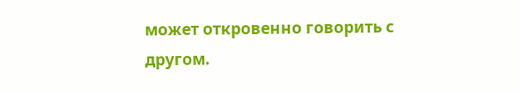может откровенно говорить с другом.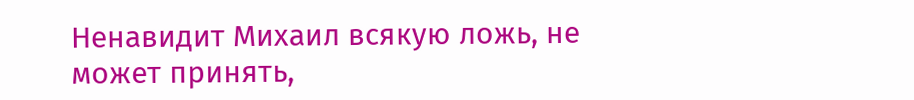Ненавидит Михаил всякую ложь, не может принять,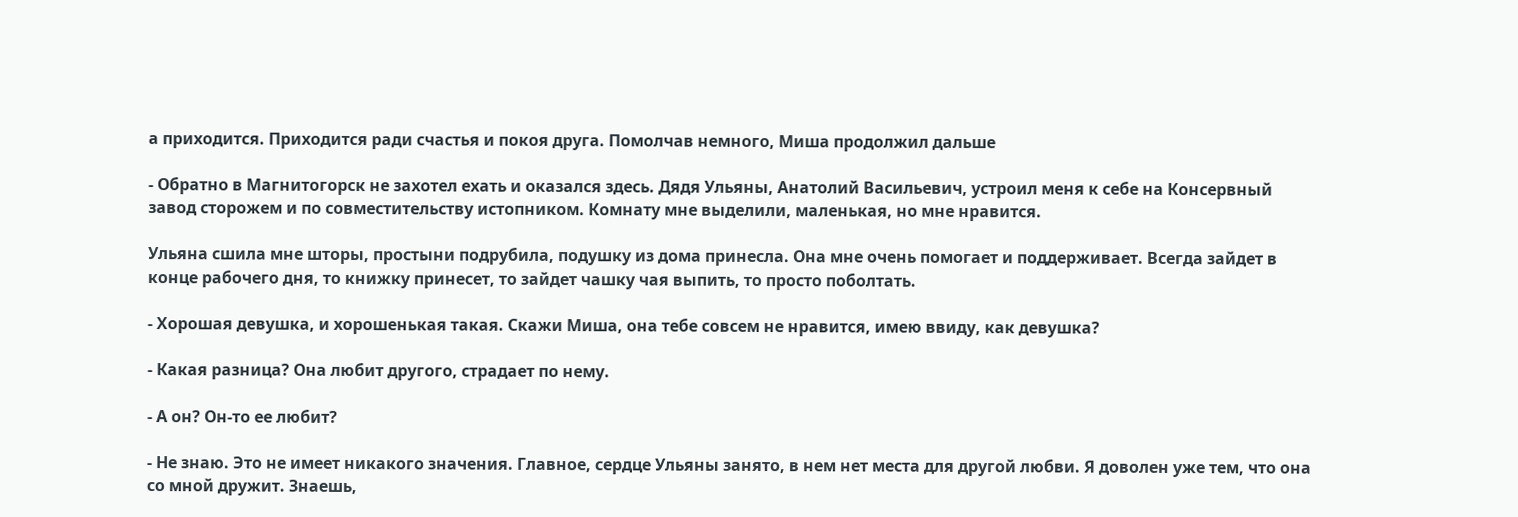а приходится. Приходится ради счастья и покоя друга. Помолчав немного, Миша продолжил дальше

- Обратно в Магнитогорск не захотел ехать и оказался здесь. Дядя Ульяны, Анатолий Васильевич, устроил меня к себе на Консервный завод сторожем и по совместительству истопником. Комнату мне выделили, маленькая, но мне нравится.

Ульяна сшила мне шторы, простыни подрубила, подушку из дома принесла. Она мне очень помогает и поддерживает. Всегда зайдет в конце рабочего дня, то книжку принесет, то зайдет чашку чая выпить, то просто поболтать.

- Хорошая девушка, и хорошенькая такая. Скажи Миша, она тебе совсем не нравится, имею ввиду, как девушка?

- Какая разница? Она любит другого, страдает по нему.

- А он? Он-то ее любит?

- Не знаю. Это не имеет никакого значения. Главное, сердце Ульяны занято, в нем нет места для другой любви. Я доволен уже тем, что она со мной дружит. Знаешь,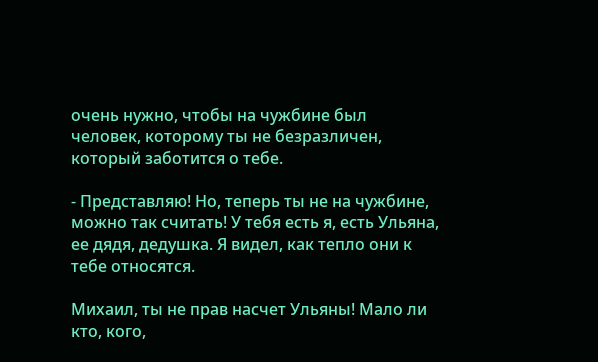очень нужно, чтобы на чужбине был человек, которому ты не безразличен, который заботится о тебе.

- Представляю! Но, теперь ты не на чужбине, можно так считать! У тебя есть я, есть Ульяна, ее дядя, дедушка. Я видел, как тепло они к тебе относятся.

Михаил, ты не прав насчет Ульяны! Мало ли кто, кого,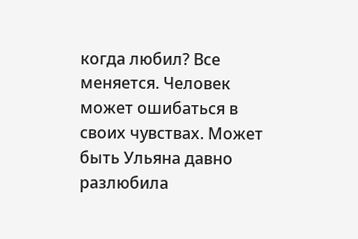когда любил? Все меняется. Человек может ошибаться в своих чувствах. Может быть Ульяна давно разлюбила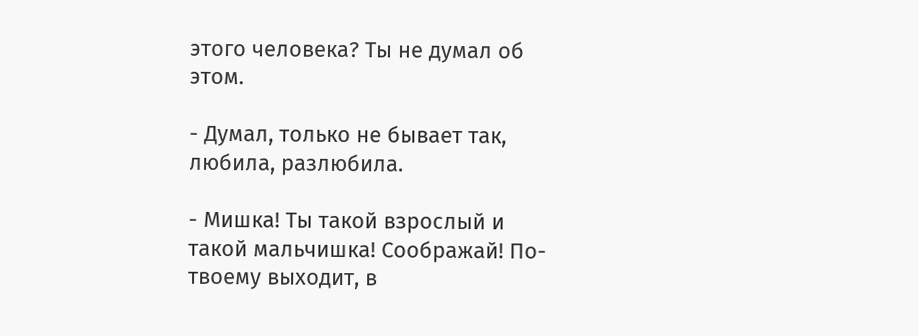этого человека? Ты не думал об этом.

- Думал, только не бывает так, любила, разлюбила.

- Мишка! Ты такой взрослый и такой мальчишка! Соображай! По-твоему выходит, в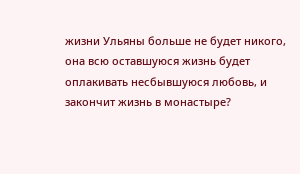жизни Ульяны больше не будет никого, она всю оставшуюся жизнь будет оплакивать несбывшуюся любовь, и закончит жизнь в монастыре?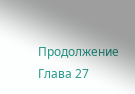Продолжение Глава 27